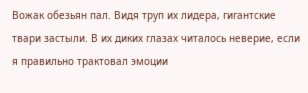Вожак обезьян пал. Видя труп их лидера, гигантские твари застыли. В их диких глазах читалось неверие, если я правильно трактовал эмоции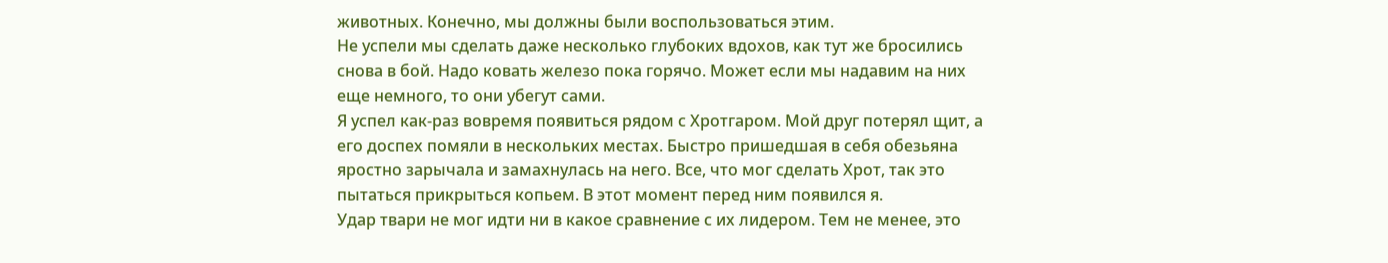животных. Конечно, мы должны были воспользоваться этим.
Не успели мы сделать даже несколько глубоких вдохов, как тут же бросились снова в бой. Надо ковать железо пока горячо. Может если мы надавим на них еще немного, то они убегут сами.
Я успел как-раз вовремя появиться рядом с Хротгаром. Мой друг потерял щит, а его доспех помяли в нескольких местах. Быстро пришедшая в себя обезьяна яростно зарычала и замахнулась на него. Все, что мог сделать Хрот, так это пытаться прикрыться копьем. В этот момент перед ним появился я.
Удар твари не мог идти ни в какое сравнение с их лидером. Тем не менее, это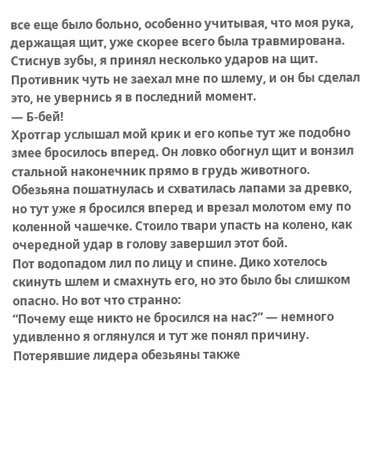все еще было больно, особенно учитывая, что моя рука, держащая щит, уже скорее всего была травмирована. Стиснув зубы, я принял несколько ударов на щит. Противник чуть не заехал мне по шлему, и он бы сделал это, не увернись я в последний момент.
— Б-бей!
Хротгар услышал мой крик и его копье тут же подобно змее бросилось вперед. Он ловко обогнул щит и вонзил стальной наконечник прямо в грудь животного. Обезьяна пошатнулась и схватилась лапами за древко, но тут уже я бросился вперед и врезал молотом ему по коленной чашечке. Стоило твари упасть на колено, как очередной удар в голову завершил этот бой.
Пот водопадом лил по лицу и спине. Дико хотелось скинуть шлем и смахнуть его, но это было бы слишком опасно. Но вот что странно:
“Почему еще никто не бросился на нас?” — немного удивленно я оглянулся и тут же понял причину. Потерявшие лидера обезьяны также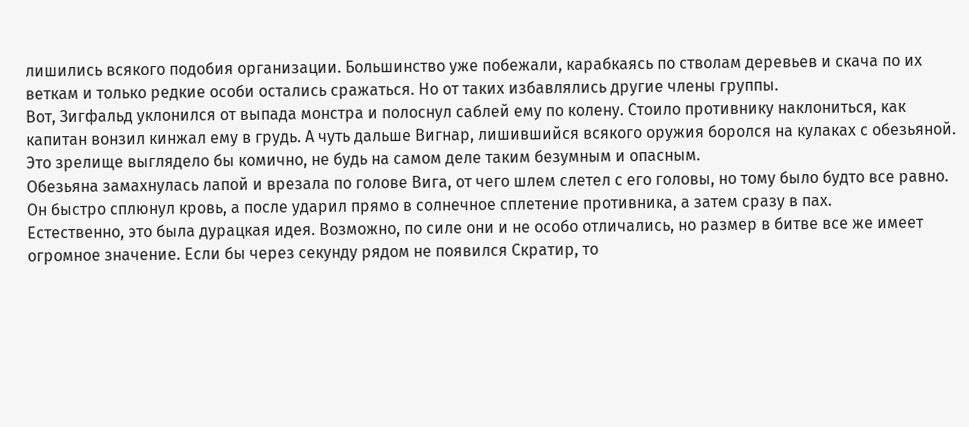лишились всякого подобия организации. Большинство уже побежали, карабкаясь по стволам деревьев и скача по их веткам и только редкие особи остались сражаться. Но от таких избавлялись другие члены группы.
Вот, Зигфальд уклонился от выпада монстра и полоснул саблей ему по колену. Стоило противнику наклониться, как капитан вонзил кинжал ему в грудь. А чуть дальше Вигнар, лишившийся всякого оружия боролся на кулаках с обезьяной. Это зрелище выглядело бы комично, не будь на самом деле таким безумным и опасным.
Обезьяна замахнулась лапой и врезала по голове Вига, от чего шлем слетел с его головы, но тому было будто все равно. Он быстро сплюнул кровь, а после ударил прямо в солнечное сплетение противника, а затем сразу в пах.
Естественно, это была дурацкая идея. Возможно, по силе они и не особо отличались, но размер в битве все же имеет огромное значение. Если бы через секунду рядом не появился Скратир, то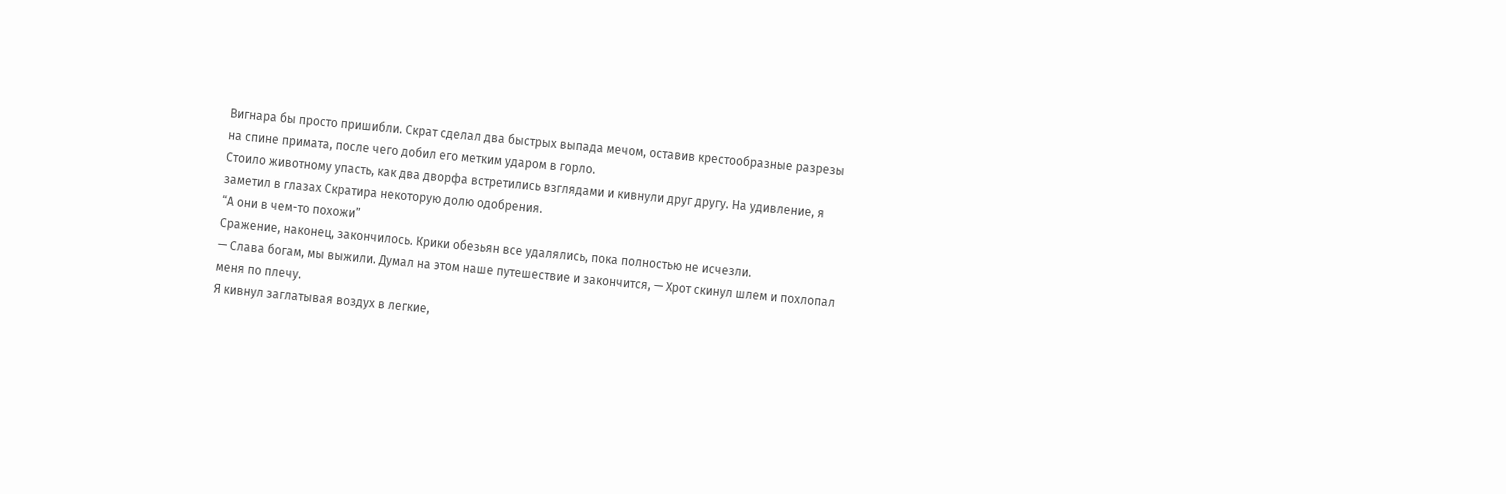Вигнара бы просто пришибли. Скрат сделал два быстрых выпада мечом, оставив крестообразные разрезы на спине примата, после чего добил его метким ударом в горло.
Стоило животному упасть, как два дворфа встретились взглядами и кивнули друг другу. На удивление, я заметил в глазах Скратира некоторую долю одобрения.
“А они в чем-то похожи”
Сражение, наконец, закончилось. Крики обезьян все удалялись, пока полностью не исчезли.
— Слава богам, мы выжили. Думал на этом наше путешествие и закончится, — Хрот скинул шлем и похлопал меня по плечу.
Я кивнул заглатывая воздух в легкие,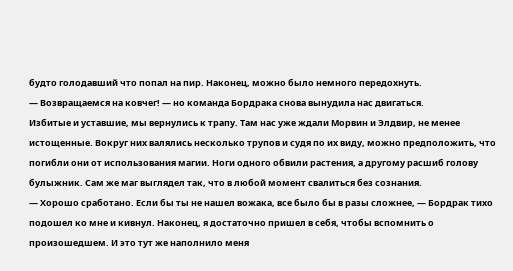будто голодавший что попал на пир. Наконец, можно было немного передохнуть.
— Возвращаемся на ковчег! — но команда Бордрака снова вынудила нас двигаться.
Избитые и уставшие, мы вернулись к трапу. Там нас уже ждали Морвин и Элдвир, не менее истощенные. Вокруг них валялись несколько трупов и судя по их виду, можно предположить, что погибли они от использования магии. Ноги одного обвили растения, а другому расшиб голову булыжник. Сам же маг выглядел так, что в любой момент свалиться без сознания.
— Хорошо сработано. Если бы ты не нашел вожака, все было бы в разы сложнее, — Бордрак тихо подошел ко мне и кивнул. Наконец, я достаточно пришел в себя, чтобы вспомнить о произошедшем. И это тут же наполнило меня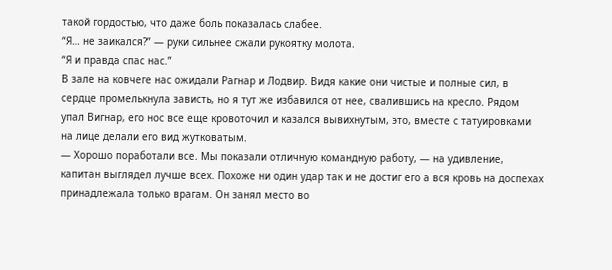такой гордостью, что даже боль показалась слабее.
“Я… не заикался?” — руки сильнее сжали рукоятку молота.
“Я и правда спас нас.”
В зале на ковчеге нас ожидали Рагнар и Лодвир. Видя какие они чистые и полные сил, в сердце промелькнула зависть, но я тут же избавился от нее, свалившись на кресло. Рядом упал Вигнар, его нос все еще кровоточил и казался вывихнутым, это, вместе с татуировками на лице делали его вид жутковатым.
— Хорошо поработали все. Мы показали отличную командную работу, — на удивление, капитан выглядел лучше всех. Похоже ни один удар так и не достиг его а вся кровь на доспехах принадлежала только врагам. Он занял место во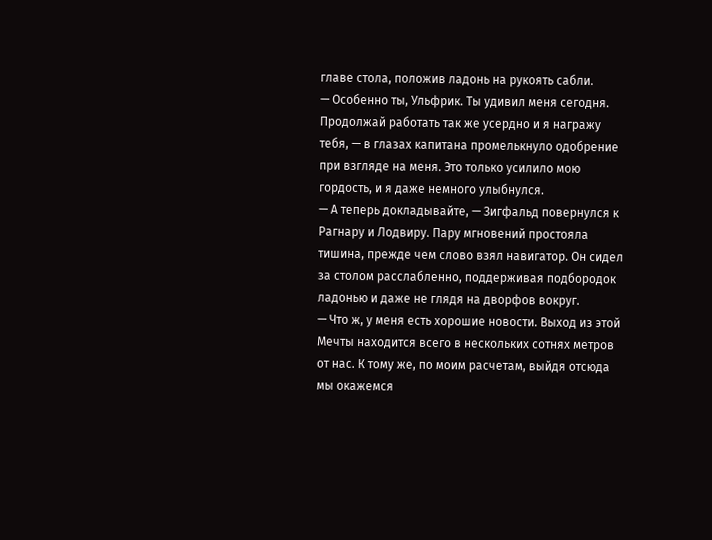главе стола, положив ладонь на рукоять сабли.
— Особенно ты, Ульфрик. Ты удивил меня сегодня. Продолжай работать так же усердно и я награжу тебя, — в глазах капитана промелькнуло одобрение при взгляде на меня. Это только усилило мою гордость, и я даже немного улыбнулся.
— А теперь докладывайте, — Зигфальд повернулся к Рагнару и Лодвиру. Пару мгновений простояла тишина, прежде чем слово взял навигатор. Он сидел за столом расслабленно, поддерживая подбородок ладонью и даже не глядя на дворфов вокруг.
— Что ж, у меня есть хорошие новости. Выход из этой Мечты находится всего в нескольких сотнях метров от нас. К тому же, по моим расчетам, выйдя отсюда мы окажемся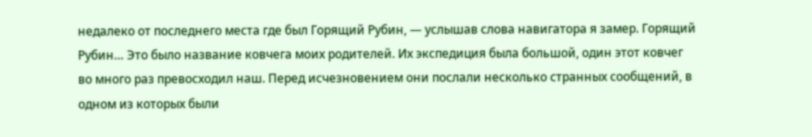недалеко от последнего места где был Горящий Рубин, — услышав слова навигатора я замер. Горящий Рубин… Это было название ковчега моих родителей. Их экспедиция была большой, один этот ковчег во много раз превосходил наш. Перед исчезновением они послали несколько странных сообщений, в одном из которых были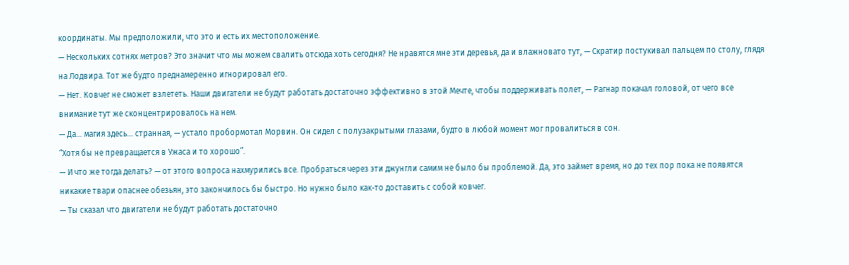координаты. Мы предположили, что это и есть их местоположение.
— Нескольких сотнях метров? Это значит что мы можем свалить отсюда хоть сегодня? Не нравятся мне эти деревья, да и влажновато тут, — Скратир постукивал пальцем по столу, глядя на Лодвира. Тот же будто преднамеренно игнорировал его.
— Нет. Ковчег не сможет взлететь. Наши двигатели не будут работать достаточно эффективно в этой Мечте, чтобы поддерживать полет, — Рагнар покачал головой, от чего все внимание тут же сконцентрировалось на нем.
— Да… магия здесь… странная, — устало пробормотал Морвин. Он сидел с полузакрытыми глазами, будто в любой момент мог провалиться в сон.
“Хотя бы не превращается в Ужаса и то хорошо”.
— И что же тогда делать? — от этого вопроса нахмурились все. Пробраться через эти джунгли самим не было бы проблемой. Да, это займет время, но до тех пор пока не появятся никакие твари опаснее обезьян, это закончилось бы быстро. Но нужно было как-то доставить с собой ковчег.
— Ты сказал что двигатели не будут работать достаточно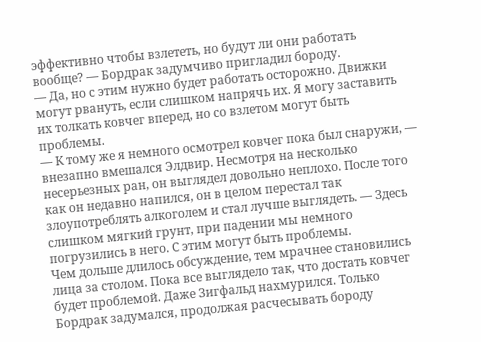эффективно чтобы взлететь, но будут ли они работать вообще? — Бордрак задумчиво пригладил бороду.
— Да, но с этим нужно будет работать осторожно. Движки могут рвануть, если слишком напрячь их. Я могу заставить их толкать ковчег вперед, но со взлетом могут быть проблемы.
— К тому же я немного осмотрел ковчег пока был снаружи, — внезапно вмешался Элдвир. Несмотря на несколько несерьезных ран, он выглядел довольно неплохо. После того как он недавно напился, он в целом перестал так злоупотреблять алкоголем и стал лучше выглядеть. — Здесь слишком мягкий грунт, при падении мы немного погрузились в него. С этим могут быть проблемы.
Чем дольше длилось обсуждение, тем мрачнее становились лица за столом. Пока все выглядело так, что достать ковчег будет проблемой. Даже Зигфальд нахмурился. Только Бордрак задумался, продолжая расчесывать бороду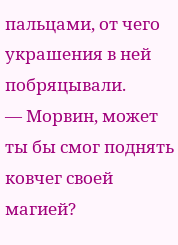пальцами, от чего украшения в ней побряцывали.
— Морвин, может ты бы смог поднять ковчег своей магией?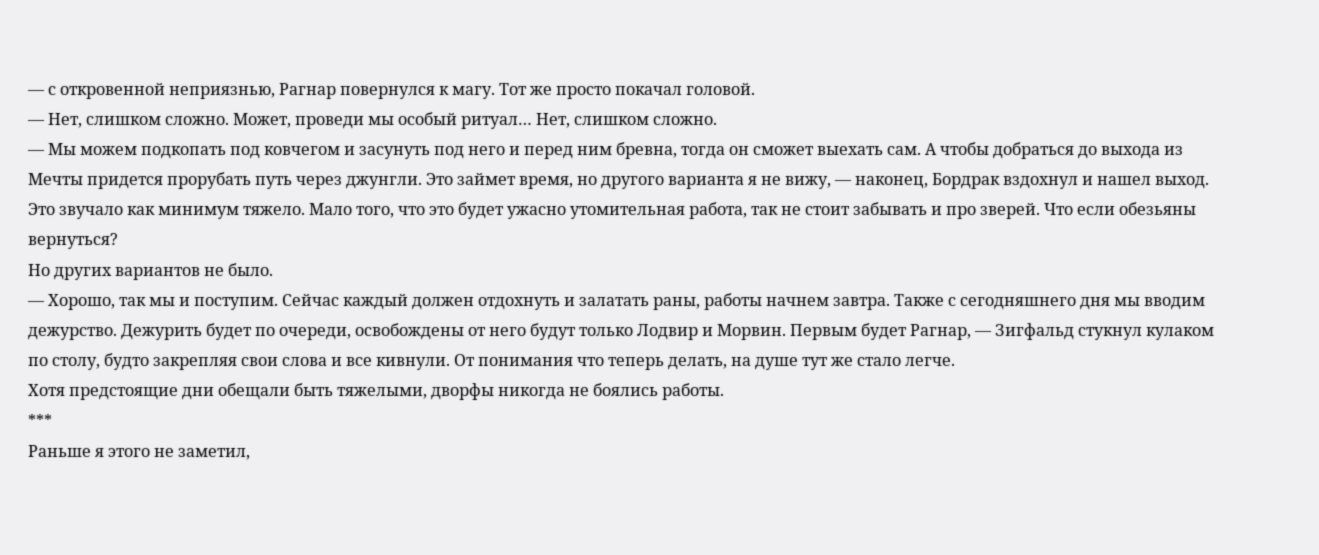— с откровенной неприязнью, Рагнар повернулся к магу. Тот же просто покачал головой.
— Нет, слишком сложно. Может, проведи мы особый ритуал… Нет, слишком сложно.
— Мы можем подкопать под ковчегом и засунуть под него и перед ним бревна, тогда он сможет выехать сам. А чтобы добраться до выхода из Мечты придется прорубать путь через джунгли. Это займет время, но другого варианта я не вижу, — наконец, Бордрак вздохнул и нашел выход. Это звучало как минимум тяжело. Мало того, что это будет ужасно утомительная работа, так не стоит забывать и про зверей. Что если обезьяны вернуться?
Но других вариантов не было.
— Хорошо, так мы и поступим. Сейчас каждый должен отдохнуть и залатать раны, работы начнем завтра. Также с сегодняшнего дня мы вводим дежурство. Дежурить будет по очереди, освобождены от него будут только Лодвир и Морвин. Первым будет Рагнар, — Зигфальд стукнул кулаком по столу, будто закрепляя свои слова и все кивнули. От понимания что теперь делать, на душе тут же стало легче.
Хотя предстоящие дни обещали быть тяжелыми, дворфы никогда не боялись работы.
***
Раньше я этого не заметил,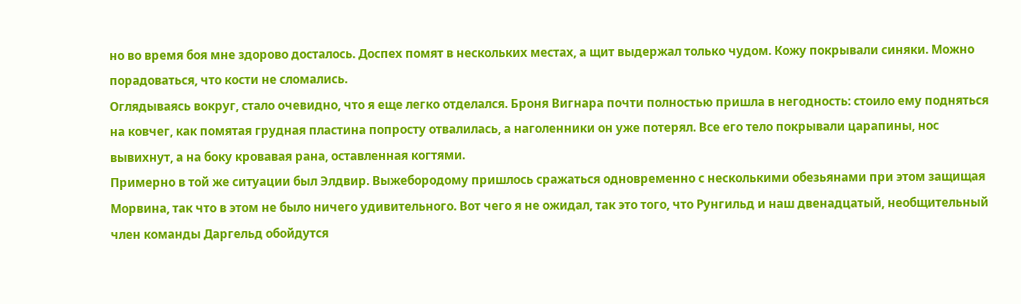но во время боя мне здорово досталось. Доспех помят в нескольких местах, а щит выдержал только чудом. Кожу покрывали синяки. Можно порадоваться, что кости не сломались.
Оглядываясь вокруг, стало очевидно, что я еще легко отделался. Броня Вигнара почти полностью пришла в негодность: стоило ему подняться на ковчег, как помятая грудная пластина попросту отвалилась, а наголенники он уже потерял. Все его тело покрывали царапины, нос вывихнут, а на боку кровавая рана, оставленная когтями.
Примерно в той же ситуации был Элдвир. Выжебородому пришлось сражаться одновременно с несколькими обезьянами при этом защищая Морвина, так что в этом не было ничего удивительного. Вот чего я не ожидал, так это того, что Рунгильд и наш двенадцатый, необщительный член команды Даргельд обойдутся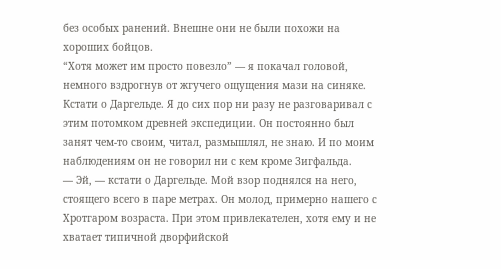без особых ранений. Внешне они не были похожи на хороших бойцов.
“Хотя может им просто повезло” — я покачал головой, немного вздрогнув от жгучего ощущения мази на синяке.
Кстати о Даргельде. Я до сих пор ни разу не разговаривал с этим потомком древней экспедиции. Он постоянно был занят чем-то своим, читал, размышлял, не знаю. И по моим наблюдениям он не говорил ни с кем кроме Зигфальда.
— Эй, — кстати о Даргельде. Мой взор поднялся на него, стоящего всего в паре метрах. Он молод, примерно нашего с Хротгаром возраста. При этом привлекателен, хотя ему и не хватает типичной дворфийской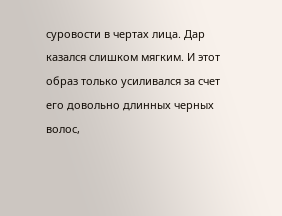суровости в чертах лица. Дар казался слишком мягким. И этот образ только усиливался за счет его довольно длинных черных волос,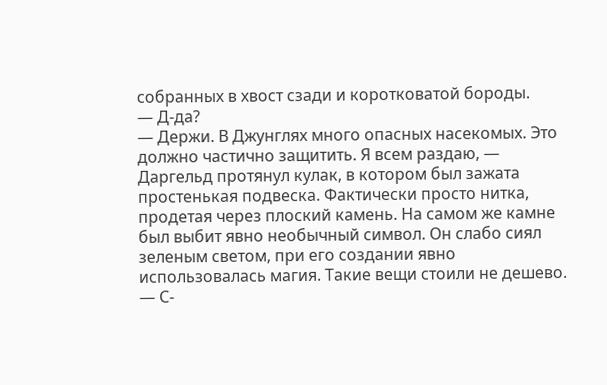собранных в хвост сзади и коротковатой бороды.
— Д-да?
— Держи. В Джунглях много опасных насекомых. Это должно частично защитить. Я всем раздаю, — Даргельд протянул кулак, в котором был зажата простенькая подвеска. Фактически просто нитка, продетая через плоский камень. На самом же камне был выбит явно необычный символ. Он слабо сиял зеленым светом, при его создании явно использовалась магия. Такие вещи стоили не дешево.
— С-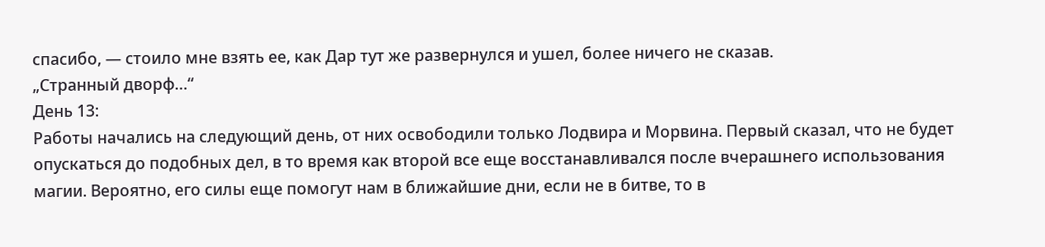спасибо, — стоило мне взять ее, как Дар тут же развернулся и ушел, более ничего не сказав.
„Странный дворф…“
День 13:
Работы начались на следующий день, от них освободили только Лодвира и Морвина. Первый сказал, что не будет опускаться до подобных дел, в то время как второй все еще восстанавливался после вчерашнего использования магии. Вероятно, его силы еще помогут нам в ближайшие дни, если не в битве, то в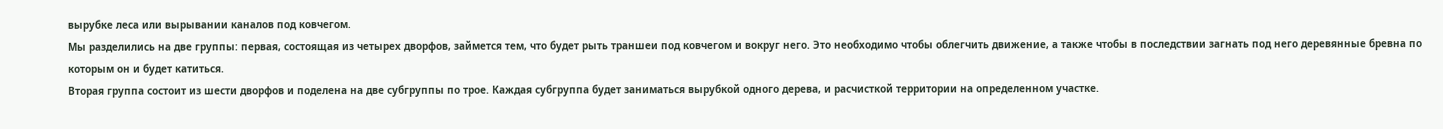вырубке леса или вырывании каналов под ковчегом.
Мы разделились на две группы: первая, состоящая из четырех дворфов, займется тем, что будет рыть траншеи под ковчегом и вокруг него. Это необходимо чтобы облегчить движение, а также чтобы в последствии загнать под него деревянные бревна по которым он и будет катиться.
Вторая группа состоит из шести дворфов и поделена на две субгруппы по трое. Каждая субгруппа будет заниматься вырубкой одного дерева, и расчисткой территории на определенном участке.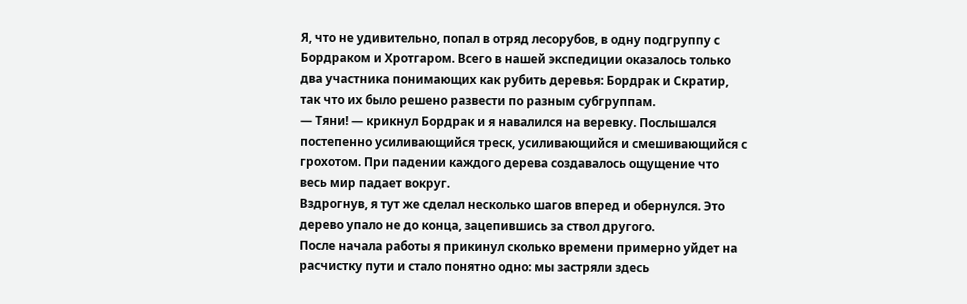Я, что не удивительно, попал в отряд лесорубов, в одну подгруппу с Бордраком и Хротгаром. Всего в нашей экспедиции оказалось только два участника понимающих как рубить деревья: Бордрак и Скратир, так что их было решено развести по разным субгруппам.
— Тяни! — крикнул Бордрак и я навалился на веревку. Послышался постепенно усиливающийся треск, усиливающийся и смешивающийся с грохотом. При падении каждого дерева создавалось ощущение что весь мир падает вокруг.
Вздрогнув, я тут же сделал несколько шагов вперед и обернулся. Это дерево упало не до конца, зацепившись за ствол другого.
После начала работы я прикинул сколько времени примерно уйдет на расчистку пути и стало понятно одно: мы застряли здесь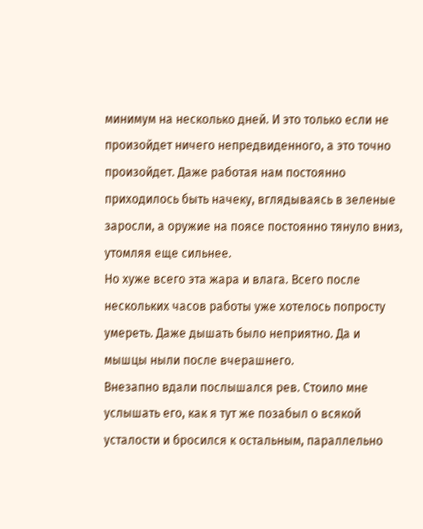минимум на несколько дней. И это только если не произойдет ничего непредвиденного, а это точно произойдет. Даже работая нам постоянно приходилось быть начеку, вглядываясь в зеленые заросли, а оружие на поясе постоянно тянуло вниз, утомляя еще сильнее.
Но хуже всего эта жара и влага. Всего после нескольких часов работы уже хотелось попросту умереть. Даже дышать было неприятно. Да и мышцы ныли после вчерашнего.
Внезапно вдали послышался рев. Стоило мне услышать его, как я тут же позабыл о всякой усталости и бросился к остальным, параллельно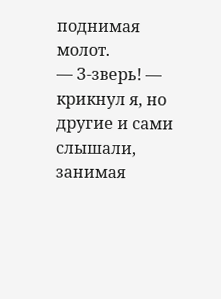поднимая молот.
— З-зверь! — крикнул я, но другие и сами слышали, занимая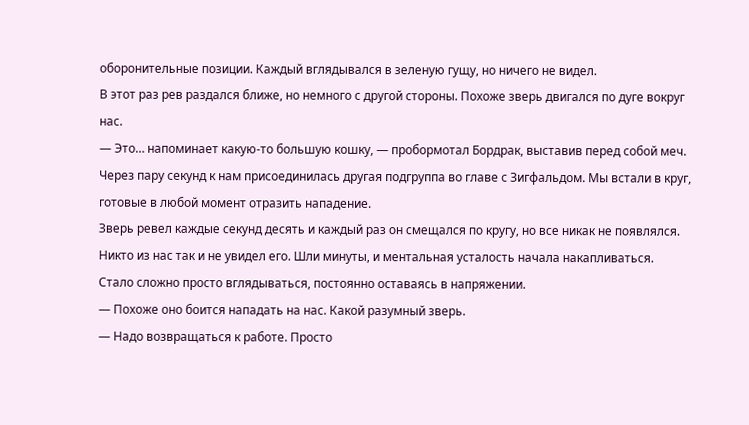оборонительные позиции. Каждый вглядывался в зеленую гущу, но ничего не видел.
В этот раз рев раздался ближе, но немного с другой стороны. Похоже зверь двигался по дуге вокруг нас.
— Это… напоминает какую-то большую кошку, — пробормотал Бордрак, выставив перед собой меч.
Через пару секунд к нам присоединилась другая подгруппа во главе с Зигфальдом. Мы встали в круг, готовые в любой момент отразить нападение.
Зверь ревел каждые секунд десять и каждый раз он смещался по кругу, но все никак не появлялся. Никто из нас так и не увидел его. Шли минуты, и ментальная усталость начала накапливаться. Стало сложно просто вглядываться, постоянно оставаясь в напряжении.
— Похоже оно боится нападать на нас. Какой разумный зверь.
— Надо возвращаться к работе. Просто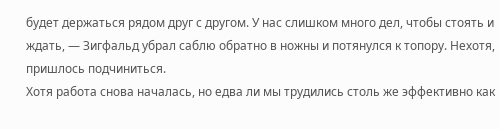будет держаться рядом друг с другом. У нас слишком много дел, чтобы стоять и ждать, — Зигфальд убрал саблю обратно в ножны и потянулся к топору. Нехотя, пришлось подчиниться.
Хотя работа снова началась, но едва ли мы трудились столь же эффективно как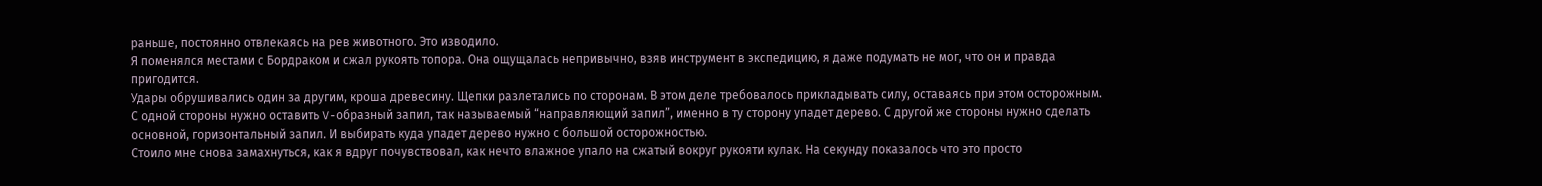раньше, постоянно отвлекаясь на рев животного. Это изводило.
Я поменялся местами с Бордраком и сжал рукоять топора. Она ощущалась непривычно, взяв инструмент в экспедицию, я даже подумать не мог, что он и правда пригодится.
Удары обрушивались один за другим, кроша древесину. Щепки разлетались по сторонам. В этом деле требовалось прикладывать силу, оставаясь при этом осторожным. С одной стороны нужно оставить V-образный запил, так называемый “направляющий запил”, именно в ту сторону упадет дерево. С другой же стороны нужно сделать основной, горизонтальный запил. И выбирать куда упадет дерево нужно с большой осторожностью.
Стоило мне снова замахнуться, как я вдруг почувствовал, как нечто влажное упало на сжатый вокруг рукояти кулак. На секунду показалось что это просто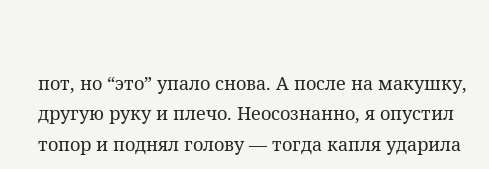пот, но “это” упало снова. А после на макушку, другую руку и плечо. Неосознанно, я опустил топор и поднял голову — тогда капля ударила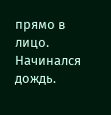прямо в лицо.
Начинался дождь.